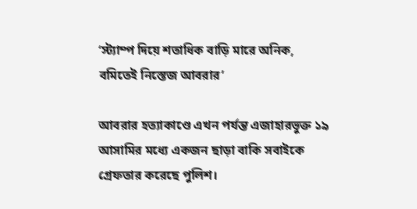‘স্ট্যাম্প দিয়ে শতাধিক বাড়ি মারে অনিক, বমিতেই নিস্তেজ আবরার’

আবরার হত্যাকাণ্ডে এখন পর্যন্ত এজাহারভুক্ত ১৯ আসামির মধ্যে একজন ছাড়া বাকি সবাইকে গ্রেফতার করেছে পুলিশ।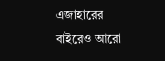এজাহারের বাইরেও আরো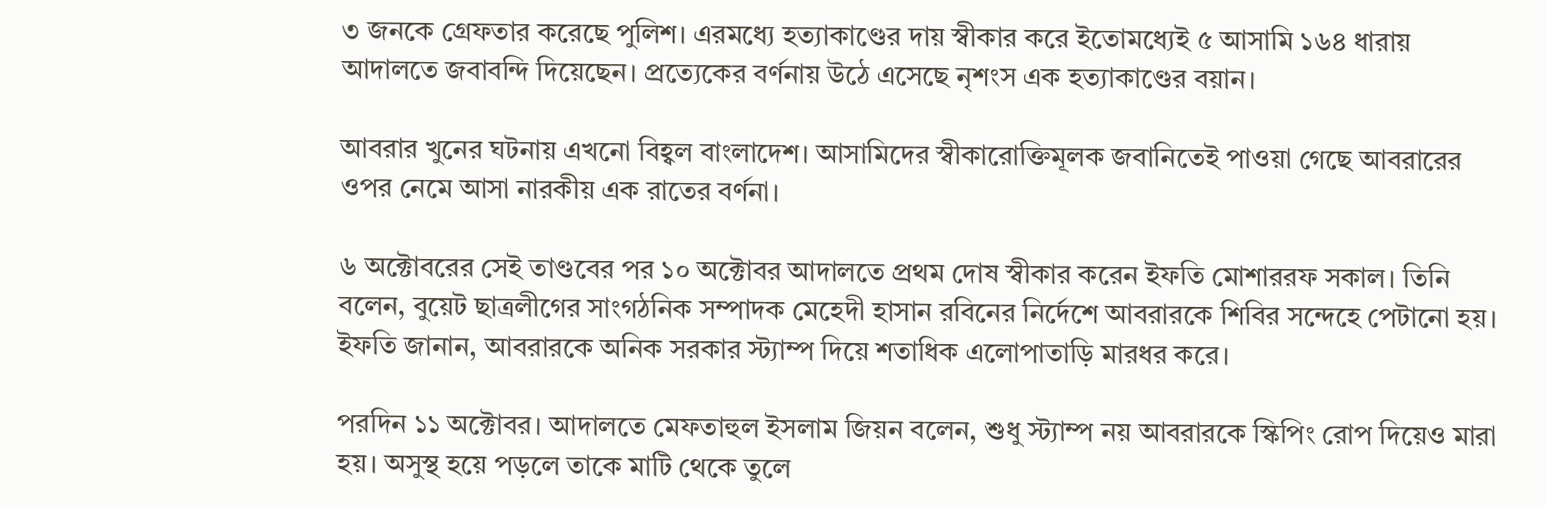৩ জনকে গ্রেফতার করেছে পুলিশ। এরমধ্যে হত্যাকাণ্ডের দায় স্বীকার করে ইতোমধ্যেই ৫ আসামি ১৬৪ ধারায় আদালতে জবাবন্দি দিয়েছেন। প্রত্যেকের বর্ণনায় উঠে এসেছে নৃশংস এক হত্যাকাণ্ডের বয়ান।

আবরার খুনের ঘটনায় এখনো বিহ্বল বাংলাদেশ। আসামিদের স্বীকারোক্তিমূলক জবানিতেই পাওয়া গেছে আবরারের ওপর নেমে আসা নারকীয় এক রাতের বর্ণনা।

৬ অক্টোবরের সেই তাণ্ডবের পর ১০ অক্টোবর আদালতে প্রথম দোষ স্বীকার করেন ইফতি মোশাররফ সকাল। তিনি বলেন, বুয়েট ছাত্রলীগের সাংগঠনিক সম্পাদক মেহেদী হাসান রবিনের নির্দেশে আবরারকে শিবির সন্দেহে পেটানো হয়। ইফতি জানান, আবরারকে অনিক সরকার স্ট্যাম্প দিয়ে শতাধিক এলোপাতাড়ি মারধর করে।

পরদিন ১১ অক্টোবর। আদালতে মেফতাহুল ইসলাম জিয়ন বলেন, শুধু স্ট্যাম্প নয় আবরারকে স্কিপিং রোপ দিয়েও মারা হয়। অসুস্থ হয়ে পড়লে তাকে মাটি থেকে তুলে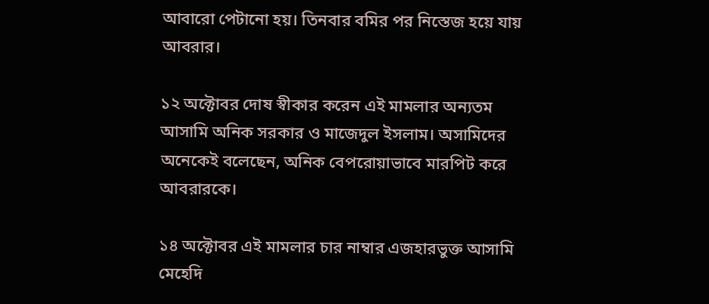আবারো পেটানো হয়। তিনবার বমির পর নিস্তেজ হয়ে যায় আবরার।

১২ অক্টোবর দোষ স্বীকার করেন এই মামলার অন্যতম আসামি অনিক সরকার ও মাজেদুল ইসলাম। অসামিদের অনেকেই বলেছেন, অনিক বেপরোয়াভাবে মারপিট করে আবরারকে।

১৪ অক্টোবর এই মামলার চার নাম্বার এজহারভুক্ত আসামি মেহেদি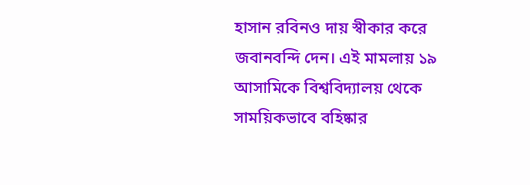হাসান রবিনও দায় স্বীকার করে জবানবন্দি দেন। এই মামলায় ১৯ আসামিকে বিশ্ববিদ্যালয় থেকে সাময়িকভাবে বহিষ্কার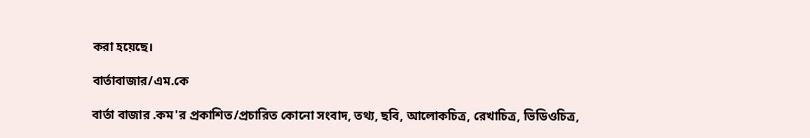করা হয়েছে।

বার্তাবাজার/এম.কে

বার্তা বাজার .কম'র প্রকাশিত/প্রচারিত কোনো সংবাদ, তথ্য, ছবি, আলোকচিত্র, রেখাচিত্র, ভিডিওচিত্র,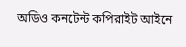অডিও কনটেন্ট কপিরাইট আইনে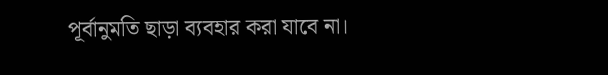পূর্বানুমতি ছাড়া ব্যবহার করা যাবে না।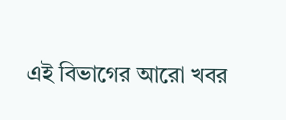এই বিভাগের আরো খবর